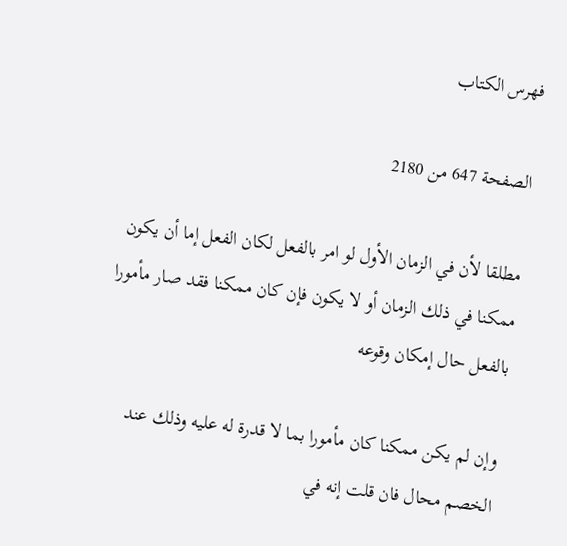فهرس الكتاب

الصفحة 647 من 2180

مطلقا لأن في الزمان الأول لو امر بالفعل لكان الفعل إما أن يكون ممكنا في ذلك الزمان أو لا يكون فإن كان ممكنا فقد صار مأمورا بالفعل حال إمكان وقوعه

وإن لم يكن ممكنا كان مأمورا بما لا قدرة له عليه وذلك عند الخصم محال فان قلت إنه في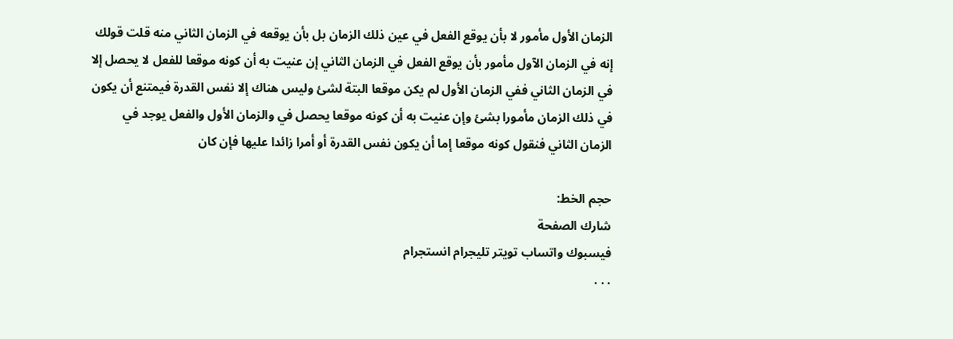الزمان الأول مأمور لا بأن يوقع الفعل في عين ذلك الزمان بل بأن يوقعه في الزمان الثاني منه قلت قولك إنه في الزمان الآول مأمور بأن يوقع الفعل في الزمان الثاني إن عنيت به أن كونه موقعا للفعل لا يحصل إلا في الزمان الثاني ففي الزمان الأول لم يكن موقعا البتة لشئ وليس هناك إلا نفس القدرة فيمتنع أن يكون في ذلك الزمان مأمورا بشئ وإن عنيت به أن كونه موقعا يحصل في والزمان الأول والفعل يوجد في الزمان الثاني فنقول كونه موقعا إما أن يكون نفس القدرة أو أمرا زائدا عليها فإن كان

حجم الخط:
شارك الصفحة
فيسبوك واتساب تويتر تليجرام انستجرام
. . .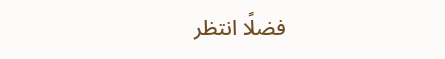فضلًا انتظر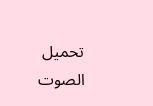تحميل الصوت